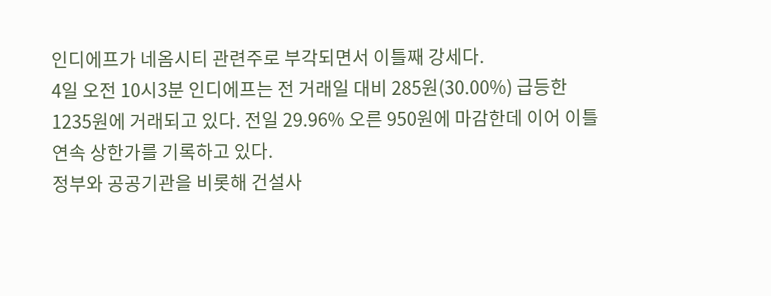인디에프가 네옴시티 관련주로 부각되면서 이틀째 강세다.
4일 오전 10시3분 인디에프는 전 거래일 대비 285원(30.00%) 급등한 1235원에 거래되고 있다. 전일 29.96% 오른 950원에 마감한데 이어 이틀 연속 상한가를 기록하고 있다.
정부와 공공기관을 비롯해 건설사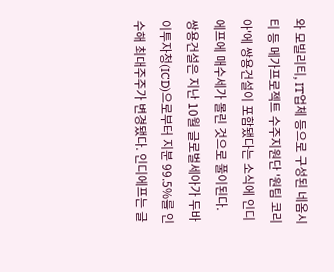와 모빌리티, IT업체 등으로 구성된 네옴시티 등 메가프로젝트 수주지원단 '원팀 코리아'에 쌍용건설이 포함됐다는 소식에 인디에프에 매수세가 몰린 것으로 풀이된다.
쌍용건설은 지난 10월 글로벌세아가 두바이투자청(ICD)으로부터 지분 99.5%를 인수해 최대주주가 변경됐다. 인디에프는 글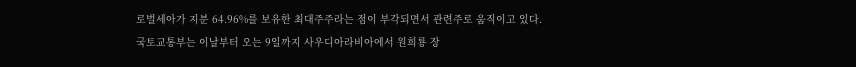로벌세아가 지분 64.96%를 보유한 최대주주라는 점이 부각되면서 관련주로 움직이고 있다.
국토교통부는 이날부터 오는 9일까지 사우디아라비아에서 원희룡 장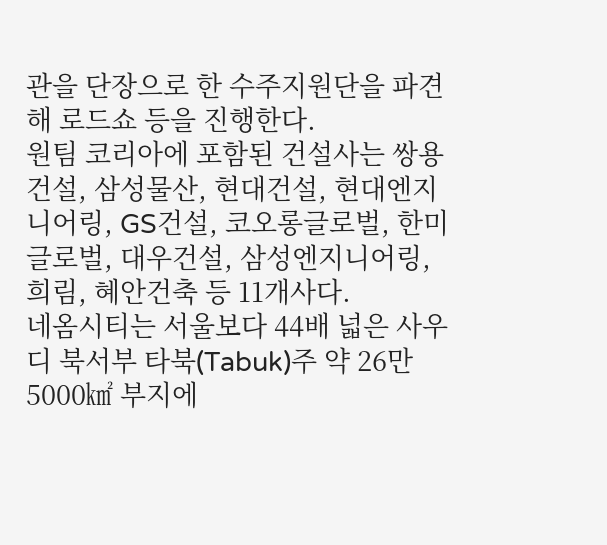관을 단장으로 한 수주지원단을 파견해 로드쇼 등을 진행한다.
원팀 코리아에 포함된 건설사는 쌍용건설, 삼성물산, 현대건설, 현대엔지니어링, GS건설, 코오롱글로벌, 한미글로벌, 대우건설, 삼성엔지니어링, 희림, 혜안건축 등 11개사다.
네옴시티는 서울보다 44배 넓은 사우디 북서부 타북(Tabuk)주 약 26만5000㎢ 부지에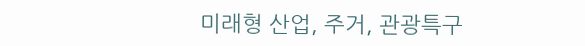미래형 산업, 주거, 관광특구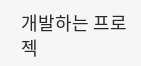개발하는 프로젝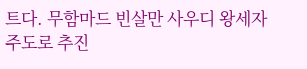트다. 무함마드 빈살만 사우디 왕세자 주도로 추진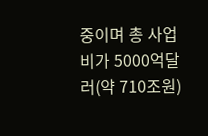중이며 총 사업비가 5000억달러(약 710조원)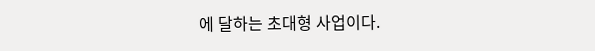에 달하는 초대형 사업이다.